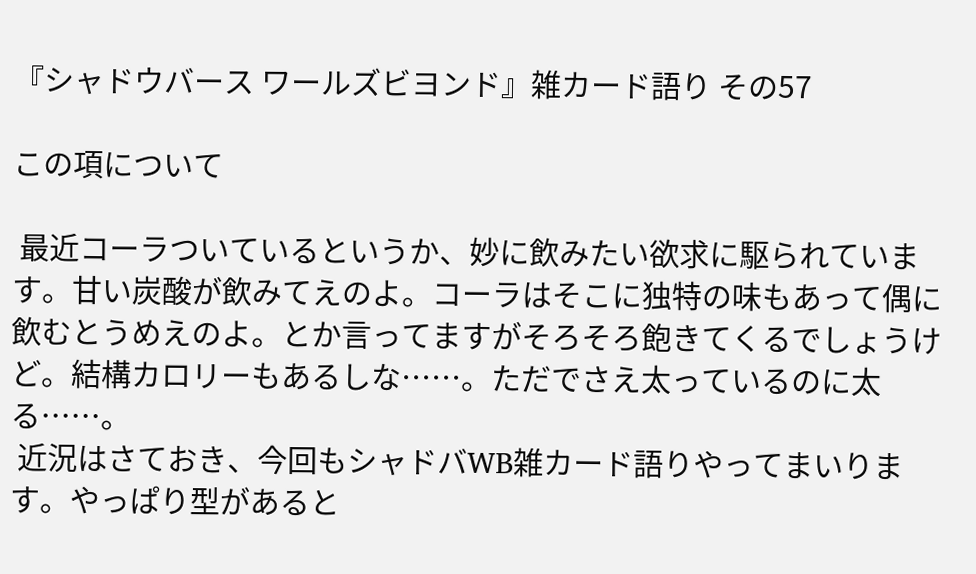『シャドウバース ワールズビヨンド』雑カード語り その57

この項について

 最近コーラついているというか、妙に飲みたい欲求に駆られています。甘い炭酸が飲みてえのよ。コーラはそこに独特の味もあって偶に飲むとうめえのよ。とか言ってますがそろそろ飽きてくるでしょうけど。結構カロリーもあるしな……。ただでさえ太っているのに太る……。
 近況はさておき、今回もシャドバWB雑カード語りやってまいります。やっぱり型があると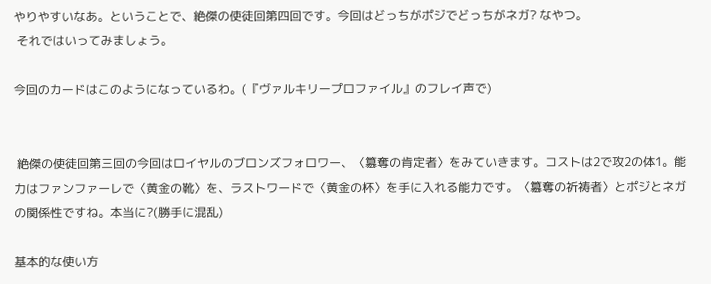やりやすいなあ。ということで、絶傑の使徒回第四回です。今回はどっちがポジでどっちがネガ? なやつ。
 それではいってみましょう。

今回のカードはこのようになっているわ。(『ヴァルキリープロファイル』のフレイ声で)


 絶傑の使徒回第三回の今回はロイヤルのブロンズフォロワー、〈簒奪の肯定者〉をみていきます。コストは2で攻2の体1。能力はファンファーレで〈黄金の靴〉を、ラストワードで〈黄金の杯〉を手に入れる能力です。〈簒奪の祈祷者〉とポジとネガの関係性ですね。本当に?(勝手に混乱)

基本的な使い方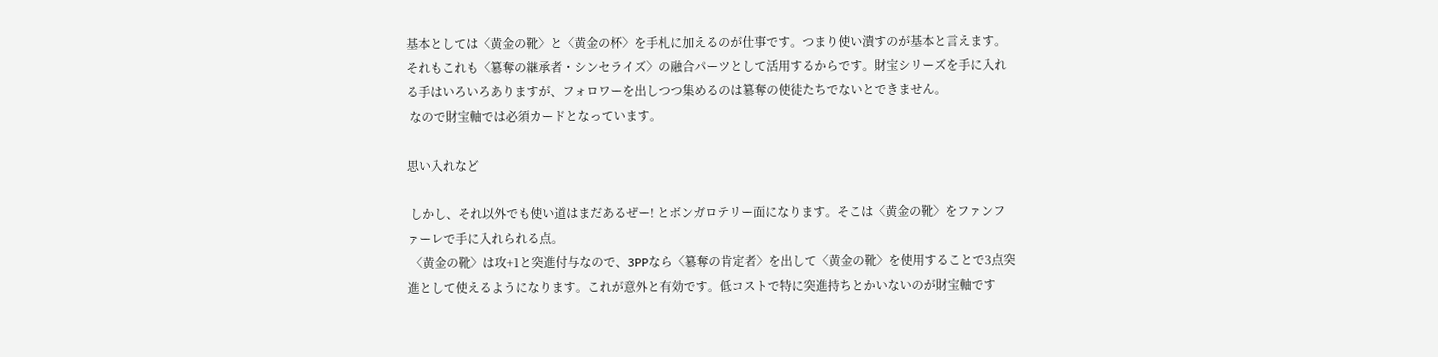基本としては〈黄金の靴〉と〈黄金の杯〉を手札に加えるのが仕事です。つまり使い潰すのが基本と言えます。それもこれも〈簒奪の継承者・シンセライズ〉の融合パーツとして活用するからです。財宝シリーズを手に入れる手はいろいろありますが、フォロワーを出しつつ集めるのは簒奪の使徒たちでないとできません。
 なので財宝軸では必須カードとなっています。

思い入れなど

 しかし、それ以外でも使い道はまだあるぜー! とボンガロテリー面になります。そこは〈黄金の靴〉をファンファーレで手に入れられる点。
 〈黄金の靴〉は攻+1と突進付与なので、3PPなら〈簒奪の肯定者〉を出して〈黄金の靴〉を使用することで3点突進として使えるようになります。これが意外と有効です。低コストで特に突進持ちとかいないのが財宝軸です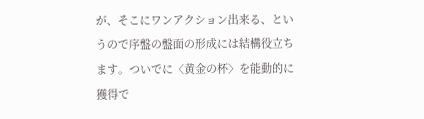が、そこにワンアクション出来る、というので序盤の盤面の形成には結構役立ちます。ついでに〈黄金の杯〉を能動的に獲得で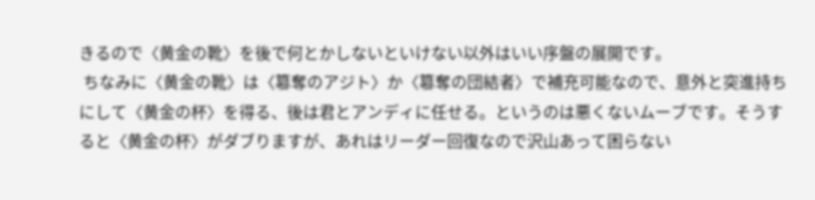きるので〈黄金の靴〉を後で何とかしないといけない以外はいい序盤の展開です。
 ちなみに〈黄金の靴〉は〈簒奪のアジト〉か〈簒奪の団結者〉で補充可能なので、意外と突進持ちにして〈黄金の杯〉を得る、後は君とアンディに任せる。というのは悪くないムーブです。そうすると〈黄金の杯〉がダブりますが、あれはリーダー回復なので沢山あって困らない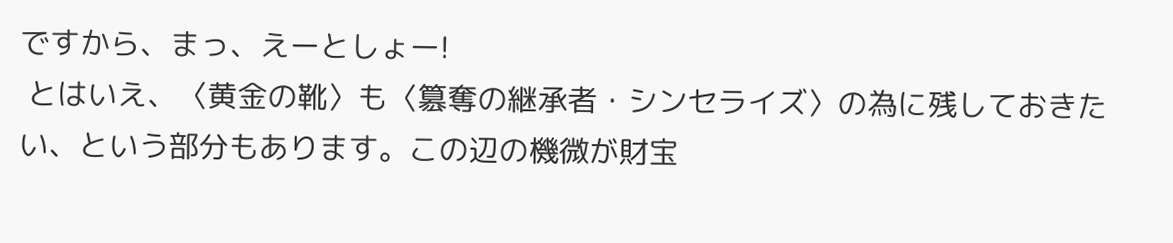ですから、まっ、えーとしょー!
 とはいえ、〈黄金の靴〉も〈簒奪の継承者・シンセライズ〉の為に残しておきたい、という部分もあります。この辺の機微が財宝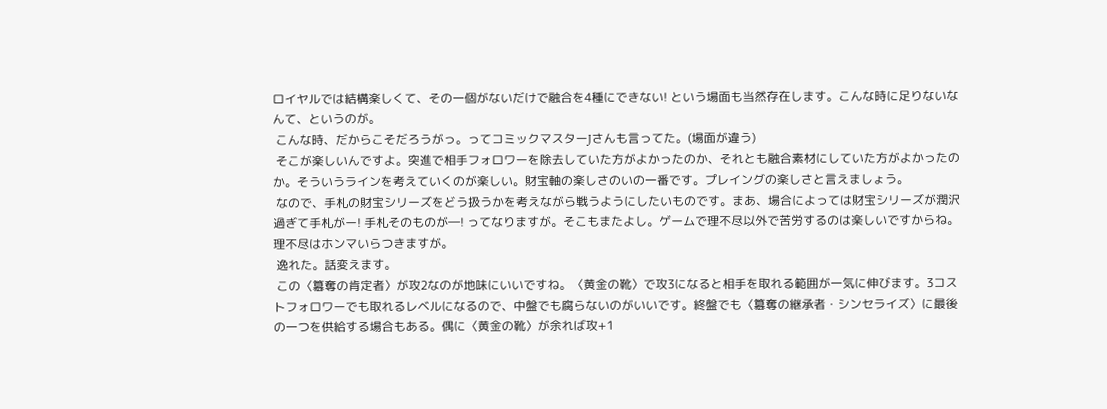ロイヤルでは結構楽しくて、その一個がないだけで融合を4種にできない! という場面も当然存在します。こんな時に足りないなんて、というのが。
 こんな時、だからこそだろうがっ。ってコミックマスターJさんも言ってた。(場面が違う)
 そこが楽しいんですよ。突進で相手フォロワーを除去していた方がよかったのか、それとも融合素材にしていた方がよかったのか。そういうラインを考えていくのが楽しい。財宝軸の楽しさのいの一番です。プレイングの楽しさと言えましょう。
 なので、手札の財宝シリーズをどう扱うかを考えながら戦うようにしたいものです。まあ、場合によっては財宝シリーズが潤沢過ぎて手札がー! 手札そのものが―! ってなりますが。そこもまたよし。ゲームで理不尽以外で苦労するのは楽しいですからね。理不尽はホンマいらつきますが。
 逸れた。話変えます。
 この〈簒奪の肯定者〉が攻2なのが地味にいいですね。〈黄金の靴〉で攻3になると相手を取れる範囲が一気に伸びます。3コストフォロワーでも取れるレベルになるので、中盤でも腐らないのがいいです。終盤でも〈簒奪の継承者・シンセライズ〉に最後の一つを供給する場合もある。偶に〈黄金の靴〉が余れば攻+1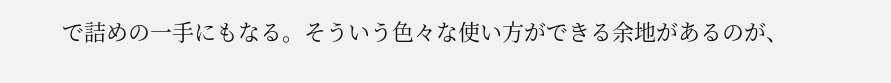で詰めの一手にもなる。そういう色々な使い方ができる余地があるのが、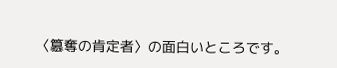〈簒奪の肯定者〉の面白いところです。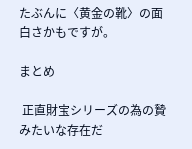たぶんに〈黄金の靴〉の面白さかもですが。

まとめ

 正直財宝シリーズの為の贄みたいな存在だ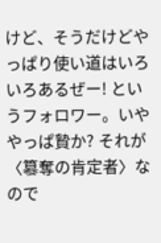けど、そうだけどやっぱり使い道はいろいろあるぜー! というフォロワー。いややっぱ贄か? それが〈簒奪の肯定者〉なので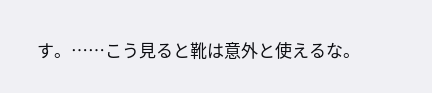す。……こう見ると靴は意外と使えるな。